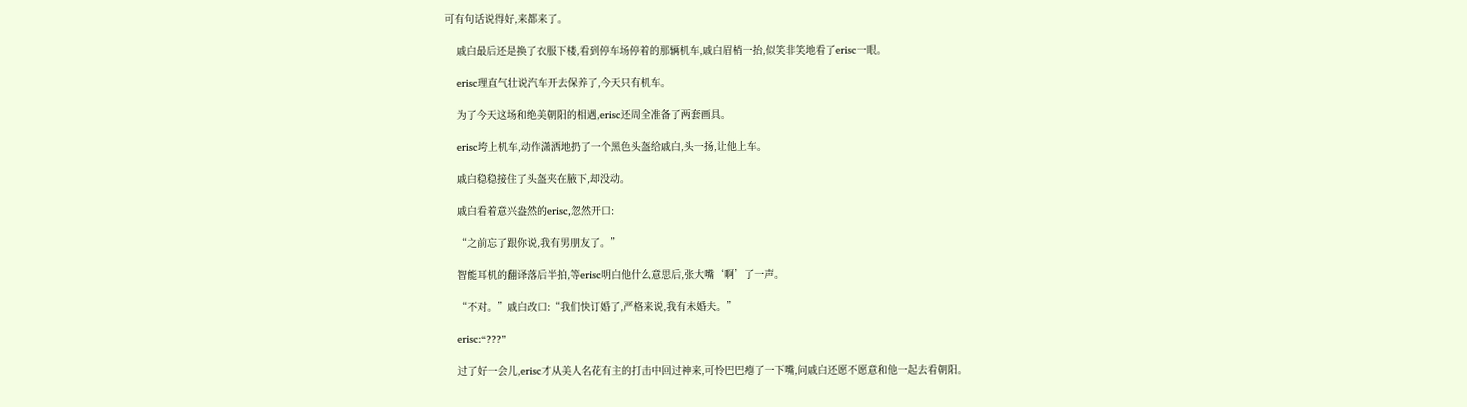可有句话说得好,来都来了。

    戚白最后还是换了衣服下楼,看到停车场停着的那辆机车,戚白眉梢一抬,似笑非笑地看了erisc一眼。

    erisc理直气壮说汽车开去保养了,今天只有机车。

    为了今天这场和绝美朝阳的相遇,erisc还周全准备了两套画具。

    erisc垮上机车,动作潇洒地扔了一个黑色头盔给戚白,头一扬,让他上车。

    戚白稳稳接住了头盔夹在腋下,却没动。

    戚白看着意兴盎然的erisc,忽然开口:

    “之前忘了跟你说,我有男朋友了。”

    智能耳机的翻译落后半拍,等erisc明白他什么意思后,张大嘴‘啊’了一声。

    “不对。”戚白改口:“我们快订婚了,严格来说,我有未婚夫。”

    erisc:“???”

    过了好一会儿,erisc才从美人名花有主的打击中回过神来,可怜巴巴瘪了一下嘴,问戚白还愿不愿意和他一起去看朝阳。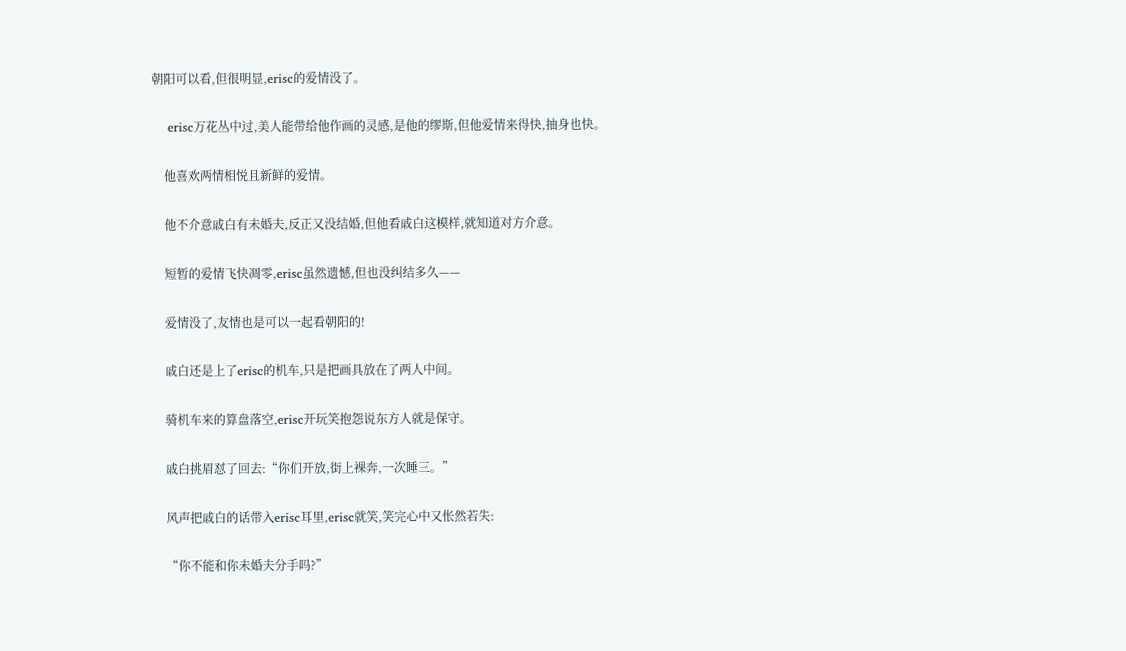朝阳可以看,但很明显,erisc的爱情没了。

    erisc万花丛中过,美人能带给他作画的灵感,是他的缪斯,但他爱情来得快,抽身也快。

    他喜欢两情相悦且新鲜的爱情。

    他不介意戚白有未婚夫,反正又没结婚,但他看戚白这模样,就知道对方介意。

    短暂的爱情飞快凋零,erisc虽然遗憾,但也没纠结多久——

    爱情没了,友情也是可以一起看朝阳的!

    戚白还是上了erisc的机车,只是把画具放在了两人中间。

    骑机车来的算盘落空,erisc开玩笑抱怨说东方人就是保守。

    戚白挑眉怼了回去:“你们开放,街上裸奔,一次睡三。”

    风声把戚白的话带入erisc耳里,erisc就笑,笑完心中又怅然若失:

    “你不能和你未婚夫分手吗?”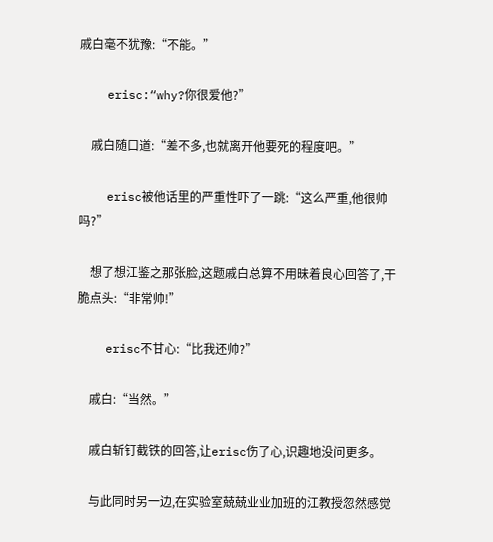戚白毫不犹豫:“不能。”

    erisc:“why?你很爱他?”

    戚白随口道:“差不多,也就离开他要死的程度吧。”

    erisc被他话里的严重性吓了一跳:“这么严重,他很帅吗?”

    想了想江鉴之那张脸,这题戚白总算不用昧着良心回答了,干脆点头:“非常帅!”

    erisc不甘心:“比我还帅?”

    戚白:“当然。”

    戚白斩钉截铁的回答,让erisc伤了心,识趣地没问更多。

    与此同时另一边,在实验室兢兢业业加班的江教授忽然感觉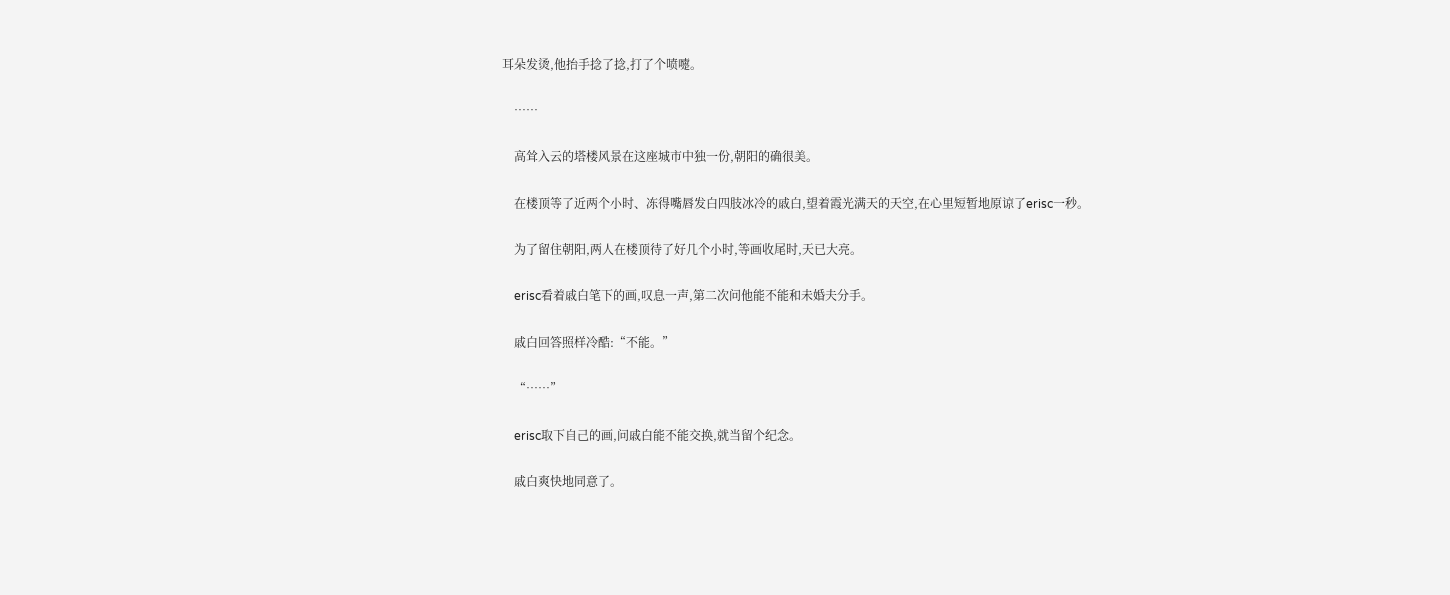耳朵发烫,他抬手捻了捻,打了个喷嚏。

    ……

    高耸入云的塔楼风景在这座城市中独一份,朝阳的确很美。

    在楼顶等了近两个小时、冻得嘴唇发白四肢冰冷的戚白,望着霞光满天的天空,在心里短暂地原谅了erisc一秒。

    为了留住朝阳,两人在楼顶待了好几个小时,等画收尾时,天已大亮。

    erisc看着戚白笔下的画,叹息一声,第二次问他能不能和未婚夫分手。

    戚白回答照样冷酷:“不能。”

    “……”

    erisc取下自己的画,问戚白能不能交换,就当留个纪念。

    戚白爽快地同意了。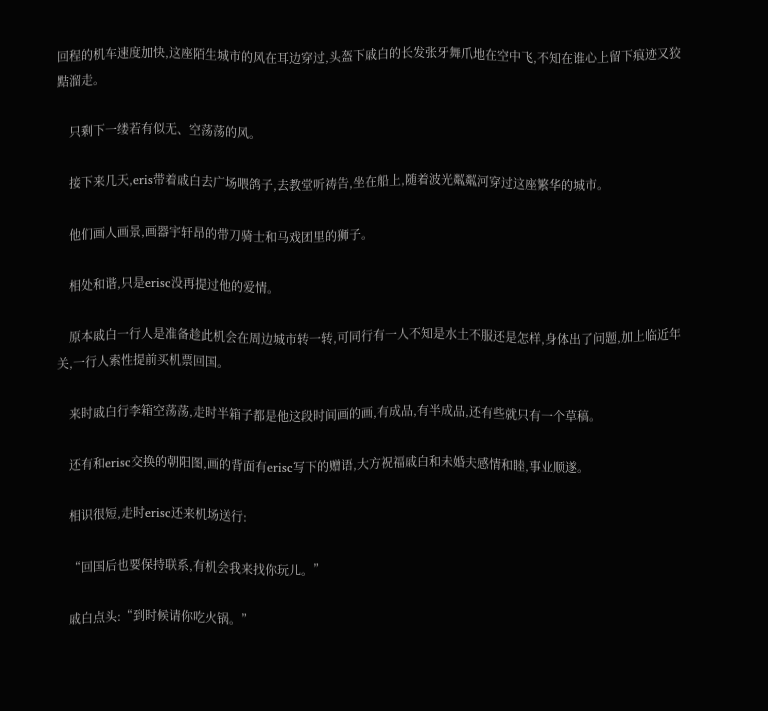回程的机车速度加快,这座陌生城市的风在耳边穿过,头盔下戚白的长发张牙舞爪地在空中飞,不知在谁心上留下痕迹又狡黠溜走。

    只剩下一缕若有似无、空荡荡的风。

    接下来几天,eris带着戚白去广场喂鸽子,去教堂听祷告,坐在船上,随着波光粼粼河穿过这座繁华的城市。

    他们画人画景,画器宇轩昂的带刀骑士和马戏团里的狮子。

    相处和谐,只是erisc没再提过他的爱情。

    原本戚白一行人是准备趁此机会在周边城市转一转,可同行有一人不知是水土不服还是怎样,身体出了问题,加上临近年关,一行人索性提前买机票回国。

    来时戚白行李箱空荡荡,走时半箱子都是他这段时间画的画,有成品,有半成品,还有些就只有一个草稿。

    还有和erisc交换的朝阳图,画的背面有erisc写下的赠语,大方祝福戚白和未婚夫感情和睦,事业顺遂。

    相识很短,走时erisc还来机场送行:

    “回国后也要保持联系,有机会我来找你玩儿。”

    戚白点头:“到时候请你吃火锅。”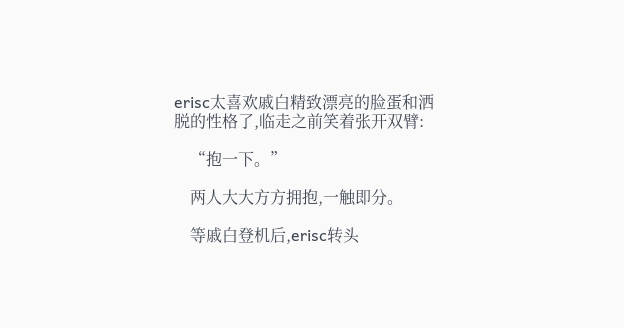erisc太喜欢戚白精致漂亮的脸蛋和洒脱的性格了,临走之前笑着张开双臂:

    “抱一下。”

    两人大大方方拥抱,一触即分。

    等戚白登机后,erisc转头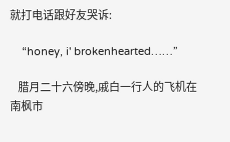就打电话跟好友哭诉:

    “honey, i' brokenhearted……”

    腊月二十六傍晚,戚白一行人的飞机在南枫市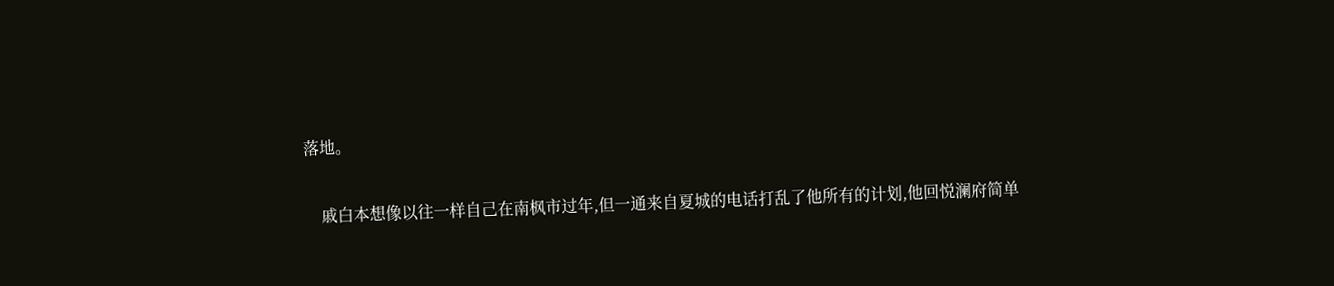落地。

    戚白本想像以往一样自己在南枫市过年,但一通来自夏城的电话打乱了他所有的计划,他回悦澜府简单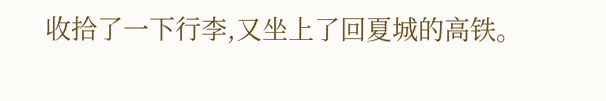收拾了一下行李,又坐上了回夏城的高铁。